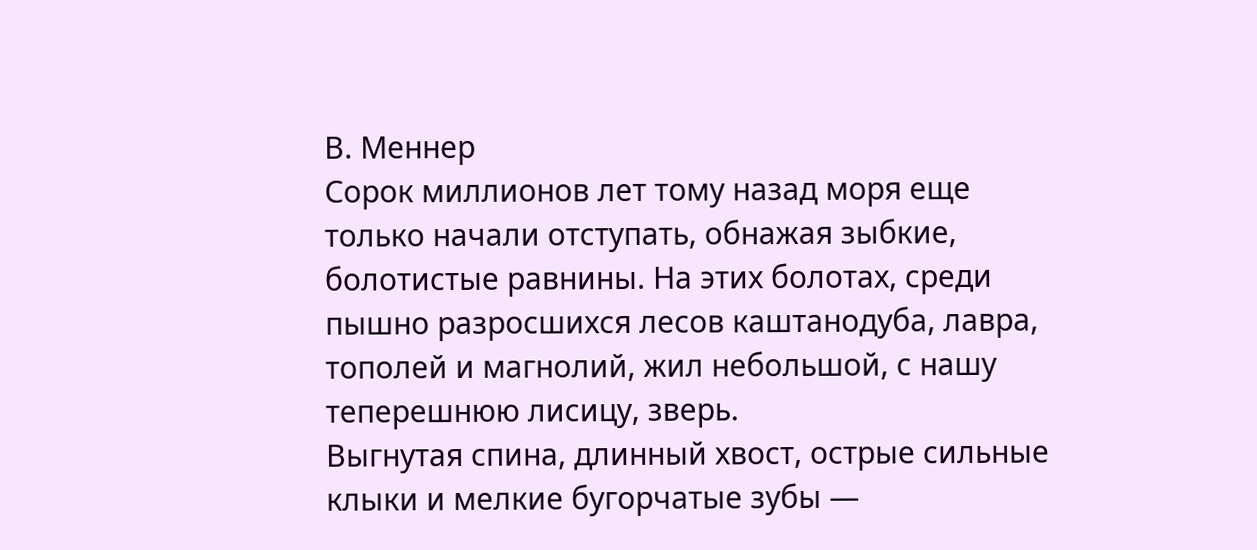В. Меннер
Сорок миллионов лет тому назад моря еще только начали отступать, обнажая зыбкие, болотистые равнины. На этих болотах, среди пышно разросшихся лесов каштанодуба, лавра, тополей и магнолий, жил небольшой, с нашу теперешнюю лисицу, зверь.
Выгнутая спина, длинный хвост, острые сильные клыки и мелкие бугорчатые зубы —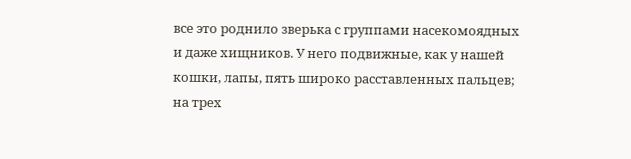все это роднило зверька с группами насекомоядных и даже хищников. У него подвижные, как у нашей кошки, лапы, пять широко расставленных пальцев; на трех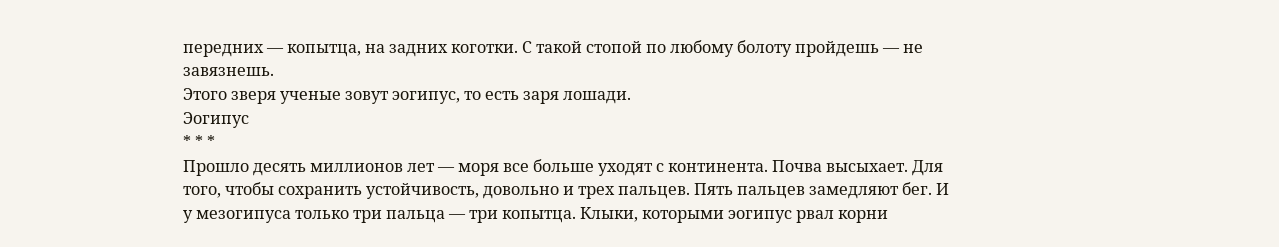передних — копытца, на задних коготки. С такой стопой по любому болоту пройдешь — не завязнешь.
Этого зверя ученые зовут эогипус, то есть заря лошади.
Эогипус
* * *
Прошло десять миллионов лет — моря все больше уходят с континента. Почва высыхает. Для того, чтобы сохранить устойчивость, довольно и трех пальцев. Пять пальцев замедляют бег. И у мезогипуса только три пальца — три копытца. Клыки, которыми эогипус рвал корни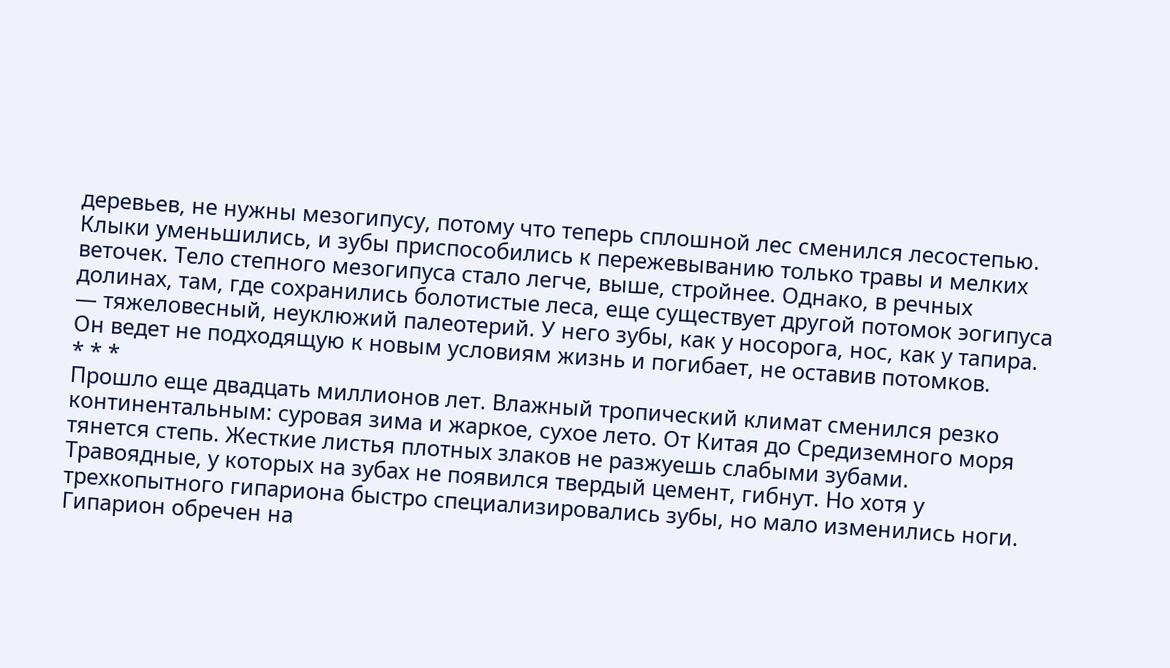деревьев, не нужны мезогипусу, потому что теперь сплошной лес сменился лесостепью. Клыки уменьшились, и зубы приспособились к пережевыванию только травы и мелких веточек. Тело степного мезогипуса стало легче, выше, стройнее. Однако, в речных долинах, там, где сохранились болотистые леса, еще существует другой потомок эогипуса — тяжеловесный, неуклюжий палеотерий. У него зубы, как у носорога, нос, как у тапира. Он ведет не подходящую к новым условиям жизнь и погибает, не оставив потомков.
* * *
Прошло еще двадцать миллионов лет. Влажный тропический климат сменился резко континентальным: суровая зима и жаркое, сухое лето. От Китая до Средиземного моря тянется степь. Жесткие листья плотных злаков не разжуешь слабыми зубами. Травоядные, у которых на зубах не появился твердый цемент, гибнут. Но хотя у трехкопытного гипариона быстро специализировались зубы, но мало изменились ноги. Гипарион обречен на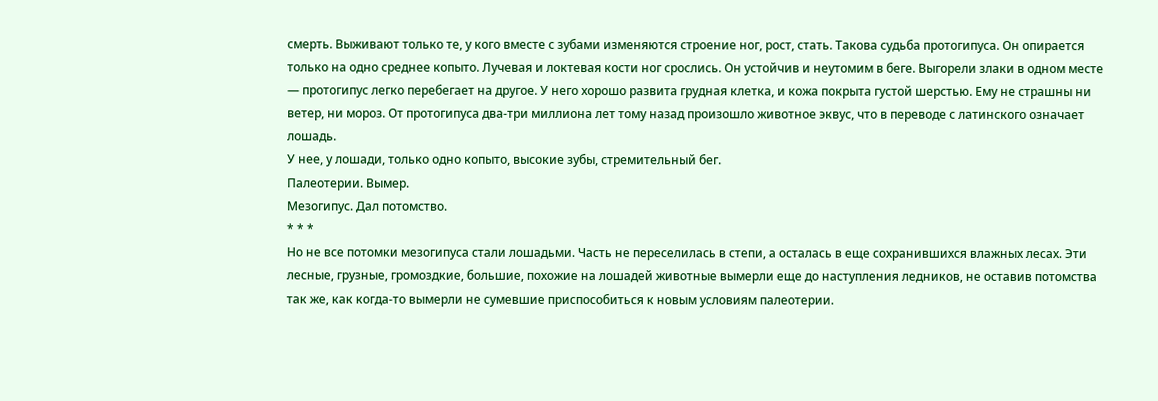смерть. Выживают только те, у кого вместе с зубами изменяются строение ног, рост, стать. Такова судьба протогипуса. Он опирается только на одно среднее копыто. Лучевая и локтевая кости ног срослись. Он устойчив и неутомим в беге. Выгорели злаки в одном месте — протогипус легко перебегает на другое. У него хорошо развита грудная клетка, и кожа покрыта густой шерстью. Ему не страшны ни ветер, ни мороз. От протогипуса два-три миллиона лет тому назад произошло животное эквус, что в переводе с латинского означает лошадь.
У нее, у лошади, только одно копыто, высокие зубы, стремительный бег.
Палеотерии. Вымер.
Мезогипус. Дал потомство.
* * *
Но не все потомки мезогипуса стали лошадьми. Часть не переселилась в степи, а осталась в еще сохранившихся влажных лесах. Эти лесные, грузные, громоздкие, большие, похожие на лошадей животные вымерли еще до наступления ледников, не оставив потомства так же, как когда-то вымерли не сумевшие приспособиться к новым условиям палеотерии.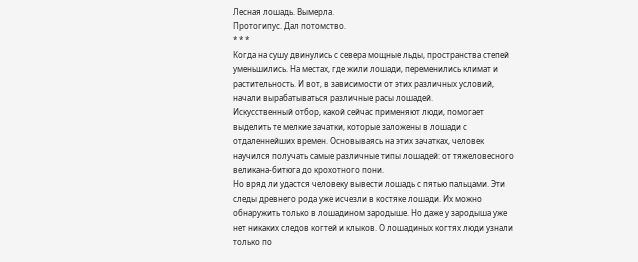Лесная лошадь. Вымерла.
Протогипус. Дал потомство.
* * *
Когда на сушу двинулись с севера мощные льды, пространства степей уменьшились. На местах, где жили лошади, переменились климат и растительность. И вот, в зависимости от этих различных условий, начали вырабатываться различные расы лошадей.
Искусственный отбор, какой сейчас применяют люди, помогает выделить те мелкие зачатки, которые заложены в лошади с отдаленнейших времен. Основываясь на этих зачатках, человек научился получать самые различные типы лошадей: от тяжеловесного великана-битюга до крохотного пони.
Но вряд ли удастся человеку вывести лошадь с пятью пальцами. Эти следы древнего рода уже исчезли в костяке лошади. Их можно обнаружить только в лошадином зародыше. Но даже у зародыша уже нет никаких следов когтей и клыков. О лошадиных когтях люди узнали только по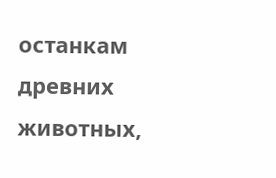останкам древних животных,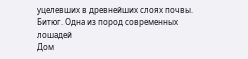уцелевших в древнейших слоях почвы.
Битюг. Одна из пород современных лошадей
Дом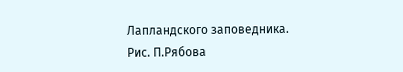Лапландского заповедника.
Рис. П.Рябова